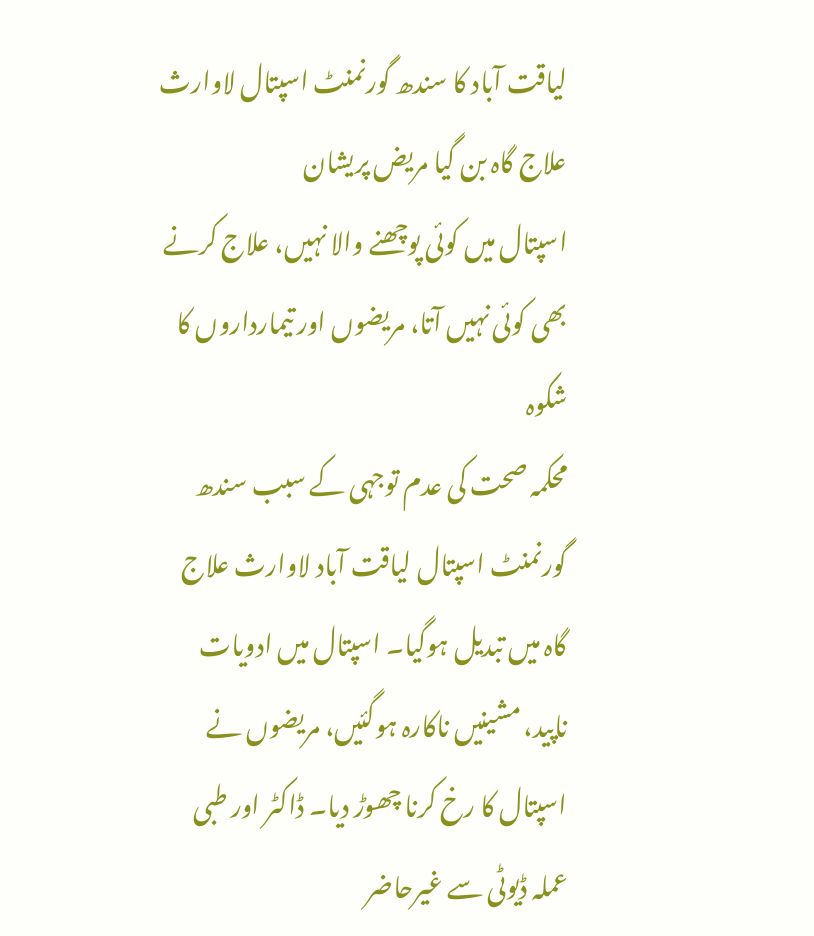لیاقت آباد کا سندھ گورنمنٹ اسپتال لاوارث علاج گاہ بن گیا مریض پریشان
اسپتال میں کوئی پوچھنے والا نہیں، علاج کرنے بھی کوئی نہیں آتا، مریضوں اور تیمارداروں کا شکوہ
محکمہ صحت کی عدم توجہی کے سبب سندھ گورنمنٹ اسپتال لیاقت آباد لاوارث علاج گاہ میں تبدیل ہوگیا۔ اسپتال میں ادویات ناپید، مشینیں ناکارہ ہوگئیں، مریضوں نے اسپتال کا رخ کرنا چھوڑ دیا۔ ڈاکٹر اور طبی عملہ ڈیوٹی سے غیرحاضر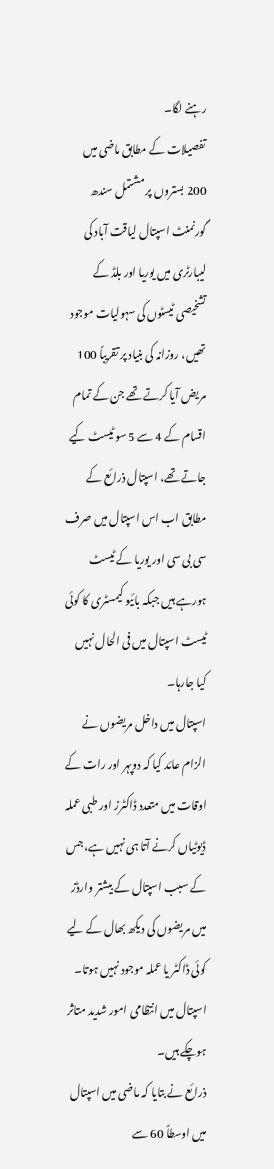رہنے لگا۔
تفصیلات کے مطابق ماضی میں 200 بستروں پر مشتمل سندھ گورنمنٹ اسپتال لیاقت آباد کی لیبارٹری میں یوریا اور بلڈ کے تشخیصی ٹیسٹوں کی سہولیات موجود تھیں، روزانہ کی بنیاد پر تقریباً 100 مریض آیا کرتے تھے جن کے تمام اقسام کے 4 سے 5 سو ٹیسٹ کیے جاتے تھے، اسپتال ذرائع کے مطابق اب اس اسپتال میں صرف سی بی سی اور یوریا کے ٹیسٹ ہورہے ہیں جبکہ بائیو کیمسٹری کا کوئی ٹیسٹ اسپتال میں فی الحال نہیں کیا جارہا۔
اسپتال میں داخل مریضوں نے الزام عائد کیا کہ دوپہر اور رات کے اوقات میں متعدد ڈاکٹرز اور طبی عملہ ڈیوٹیاں کرنے آتا ہی نہیں ہے،جس کے سبب اسپتال کے بیشتر وارڈز میں مریضوں کی دیکھ بھال کے لیے کوئی ڈاکٹر یا عملہ موجود نہیں ہوتا۔ اسپتال میں انتظامی امور شدید متاثر ہوچکے ہیں۔
ذرائع نے بتایا کہ ماضی میں اسپتال میں اوسطاً 60 سے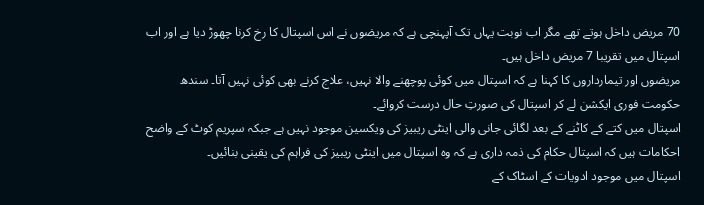70 مریض داخل ہوتے تھے مگر اب نوبت یہاں تک آپہنچی ہے کہ مریضوں نے اس اسپتال کا رخ کرنا چھوڑ دیا ہے اور اب اسپتال میں تقریبا 7 مریض داخل ہیں۔
مریضوں اور تیمارداروں کا کہنا ہے کہ اسپتال میں کوئی پوچھنے والا نہیں، علاج کرنے بھی کوئی نہیں آتا۔ سندھ حکومت فوری ایکشن لے کر اسپتال کی صورتِ حال درست کروائے۔
اسپتال میں کتے کے کاٹنے کے بعد لگائی جانی والی اینٹی ریبیز کی ویکسین موجود نہیں ہے جبکہ سپریم کوٹ کے واضح احکامات ہیں کہ اسپتال حکام کی ذمہ داری ہے کہ وہ اسپتال میں اینٹی ریبیز کی فراہم کی یقینی بنائیں۔
اسپتال میں موجود ادویات کے اسٹاک کے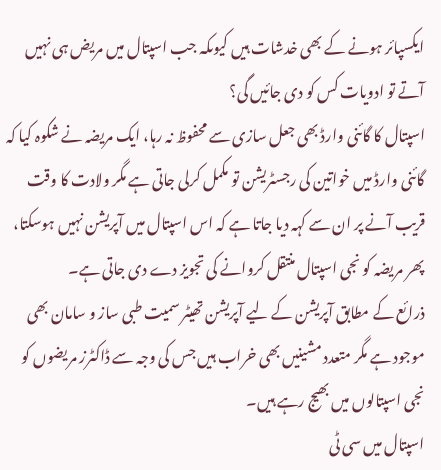ایکسپائر ہونے کے بھی خدشات ہیں کیوںکہ جب اسپتال میں مریض ہی نہیں آتے تو ادویات کس کو دی جائیں گی؟
اسپتال کا گائنی وارڈ بھی جعل سازی سے محفوظ نہ رہا، ایک مریضہ نے شکوہ کیا کہ گائنی وارڈ میں خواتین کی رجسٹریشن تو مکمل کرلی جاتی ہے مگر ولادت کا وقت قریب آنے پر ان سے کہہ دیا جاتا ہے کہ اس اسپتال میں آپریشن نہیں ہوسکتا، پھر مریضہ کو نجی اسپتال منتقل کروانے کی تجویز دے دی جاتی ہے۔
ذرائع کے مطابق آپریشن کے لیے آپریشن تھیٹر سمیت طبی ساز و سامان بھی موجود ہے مگر متعدد مشینیں بھی خراب ہیں جس کی وجہ سے ڈاکٹرز مریضوں کو نجی اسپتالوں میں بھیج رہے ہیں۔
اسپتال میں سی ٹی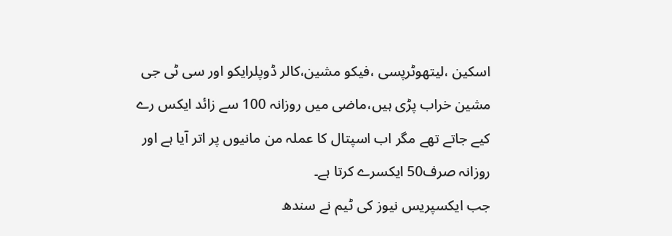اسکین ،لیتھوٹرپسی ،فیکو مشین،کالر ڈوپلرایکو اور سی ٹی جی مشین خراب پڑی ہیں،ماضی میں روزانہ 100 سے زائد ایکس رے کیے جاتے تھے مگر اب اسپتال کا عملہ من مانیوں پر اتر آیا ہے اور روزانہ صرف50 ایکسرے کرتا ہے۔
جب ایکسپریس نیوز کی ٹیم نے سندھ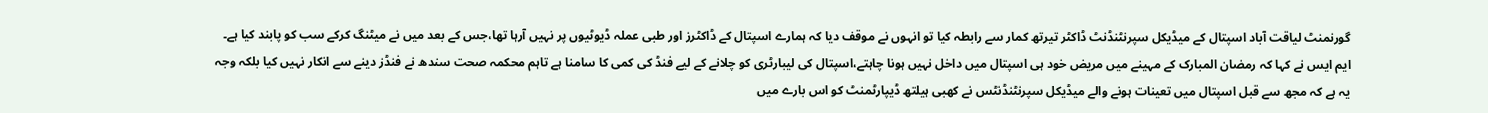گورنمنٹ لیاقت آباد اسپتال کے میڈیکل سپرنٹنڈنٹ ڈاکٹر تیرتھ کمار سے رابطہ کیا تو انہوں نے موقف دیا کہ ہمارے اسپتال کے ڈاکٹرز اور طبی عملہ ڈیوٹیوں پر نہیں آرہا تھا،جس کے بعد میں نے میٹنگ کرکے سب کو پابند کیا ہے۔
ایم ایس نے کہا کہ رمضان المبارک کے مہینے میں مریض خود ہی اسپتال میں داخل نہیں ہونا چاہتے،اسپتال کی لیبارٹری کو چلانے کے لیے فنڈ کی کمی کا سامنا ہے تاہم محکمہ صحت سندھ نے فنڈز دینے سے انکار نہیں کیا بلکہ وجہ یہ ہے کہ مجھ سے قبل اسپتال میں تعینات ہونے والے میڈیکل سپرنٹنڈنٹس نے کھبی ہیلتھ ڈیپارٹمنٹ کو اس بارے میں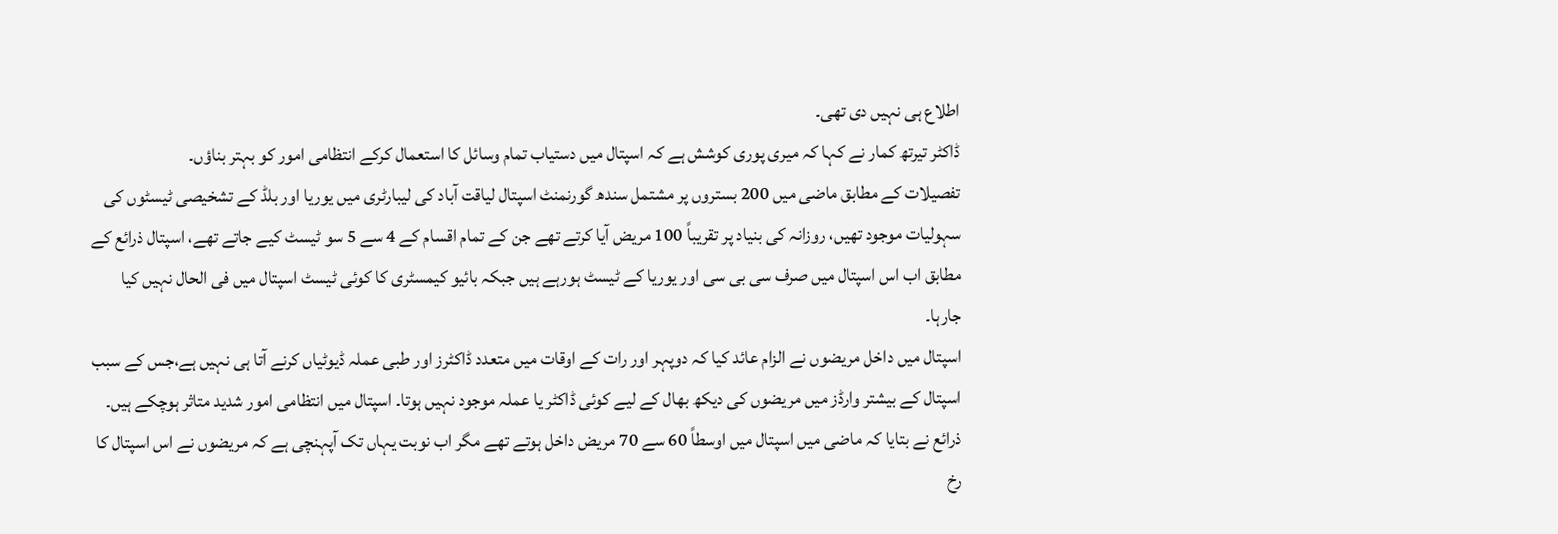اطلاع ہی نہیں دی تھی۔
ڈاکٹر تیرتھ کمار نے کہا کہ میری پوری کوشش ہے کہ اسپتال میں دستیاب تمام وسائل کا استعمال کرکے انتظامی امور کو بہتر بناؤں۔
تفصیلات کے مطابق ماضی میں 200 بستروں پر مشتمل سندھ گورنمنٹ اسپتال لیاقت آباد کی لیبارٹری میں یوریا اور بلڈ کے تشخیصی ٹیسٹوں کی سہولیات موجود تھیں، روزانہ کی بنیاد پر تقریباً 100 مریض آیا کرتے تھے جن کے تمام اقسام کے 4 سے 5 سو ٹیسٹ کیے جاتے تھے، اسپتال ذرائع کے مطابق اب اس اسپتال میں صرف سی بی سی اور یوریا کے ٹیسٹ ہورہے ہیں جبکہ بائیو کیمسٹری کا کوئی ٹیسٹ اسپتال میں فی الحال نہیں کیا جارہا۔
اسپتال میں داخل مریضوں نے الزام عائد کیا کہ دوپہر اور رات کے اوقات میں متعدد ڈاکٹرز اور طبی عملہ ڈیوٹیاں کرنے آتا ہی نہیں ہے،جس کے سبب اسپتال کے بیشتر وارڈز میں مریضوں کی دیکھ بھال کے لیے کوئی ڈاکٹر یا عملہ موجود نہیں ہوتا۔ اسپتال میں انتظامی امور شدید متاثر ہوچکے ہیں۔
ذرائع نے بتایا کہ ماضی میں اسپتال میں اوسطاً 60 سے 70 مریض داخل ہوتے تھے مگر اب نوبت یہاں تک آپہنچی ہے کہ مریضوں نے اس اسپتال کا رخ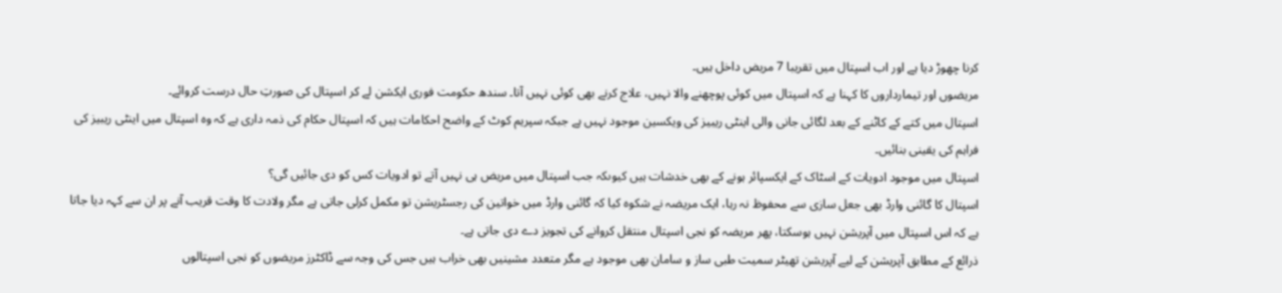کرنا چھوڑ دیا ہے اور اب اسپتال میں تقریبا 7 مریض داخل ہیں۔
مریضوں اور تیمارداروں کا کہنا ہے کہ اسپتال میں کوئی پوچھنے والا نہیں، علاج کرنے بھی کوئی نہیں آتا۔ سندھ حکومت فوری ایکشن لے کر اسپتال کی صورتِ حال درست کروائے۔
اسپتال میں کتے کے کاٹنے کے بعد لگائی جانی والی اینٹی ریبیز کی ویکسین موجود نہیں ہے جبکہ سپریم کوٹ کے واضح احکامات ہیں کہ اسپتال حکام کی ذمہ داری ہے کہ وہ اسپتال میں اینٹی ریبیز کی فراہم کی یقینی بنائیں۔
اسپتال میں موجود ادویات کے اسٹاک کے ایکسپائر ہونے کے بھی خدشات ہیں کیوںکہ جب اسپتال میں مریض ہی نہیں آتے تو ادویات کس کو دی جائیں گی؟
اسپتال کا گائنی وارڈ بھی جعل سازی سے محفوظ نہ رہا، ایک مریضہ نے شکوہ کیا کہ گائنی وارڈ میں خواتین کی رجسٹریشن تو مکمل کرلی جاتی ہے مگر ولادت کا وقت قریب آنے پر ان سے کہہ دیا جاتا ہے کہ اس اسپتال میں آپریشن نہیں ہوسکتا، پھر مریضہ کو نجی اسپتال منتقل کروانے کی تجویز دے دی جاتی ہے۔
ذرائع کے مطابق آپریشن کے لیے آپریشن تھیٹر سمیت طبی ساز و سامان بھی موجود ہے مگر متعدد مشینیں بھی خراب ہیں جس کی وجہ سے ڈاکٹرز مریضوں کو نجی اسپتالوں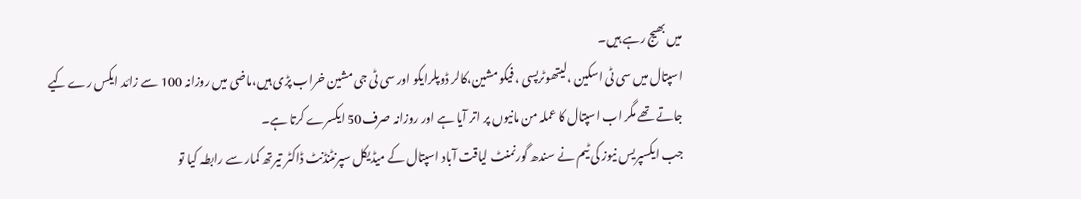میں بھیج رہے ہیں۔
اسپتال میں سی ٹی اسکین ،لیتھوٹرپسی ،فیکو مشین،کالر ڈوپلرایکو اور سی ٹی جی مشین خراب پڑی ہیں،ماضی میں روزانہ 100 سے زائد ایکس رے کیے جاتے تھے مگر اب اسپتال کا عملہ من مانیوں پر اتر آیا ہے اور روزانہ صرف50 ایکسرے کرتا ہے۔
جب ایکسپریس نیوز کی ٹیم نے سندھ گورنمنٹ لیاقت آباد اسپتال کے میڈیکل سپرنٹنڈنٹ ڈاکٹر تیرتھ کمار سے رابطہ کیا تو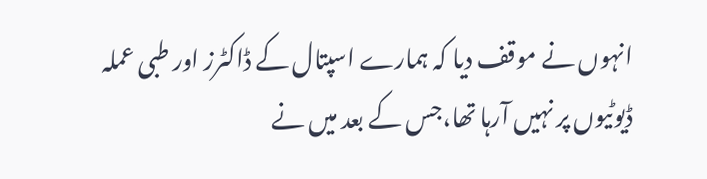انہوں نے موقف دیا کہ ہمارے اسپتال کے ڈاکٹرز اور طبی عملہ ڈیوٹیوں پر نہیں آرہا تھا،جس کے بعد میں نے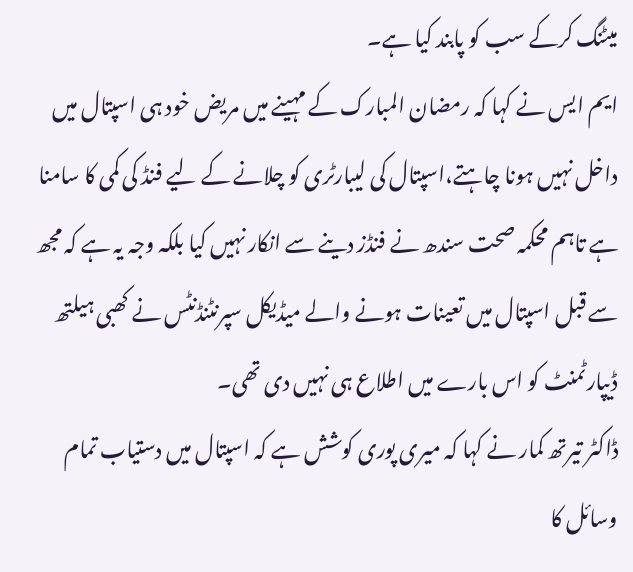میٹنگ کرکے سب کو پابند کیا ہے۔
ایم ایس نے کہا کہ رمضان المبارک کے مہینے میں مریض خود ہی اسپتال میں داخل نہیں ہونا چاہتے،اسپتال کی لیبارٹری کو چلانے کے لیے فنڈ کی کمی کا سامنا ہے تاہم محکمہ صحت سندھ نے فنڈز دینے سے انکار نہیں کیا بلکہ وجہ یہ ہے کہ مجھ سے قبل اسپتال میں تعینات ہونے والے میڈیکل سپرنٹنڈنٹس نے کھبی ہیلتھ ڈیپارٹمنٹ کو اس بارے میں اطلاع ہی نہیں دی تھی۔
ڈاکٹر تیرتھ کمار نے کہا کہ میری پوری کوشش ہے کہ اسپتال میں دستیاب تمام وسائل کا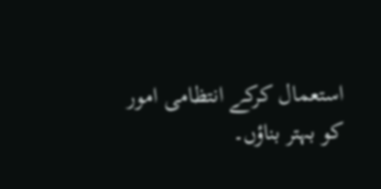استعمال کرکے انتظامی امور کو بہتر بناؤں۔